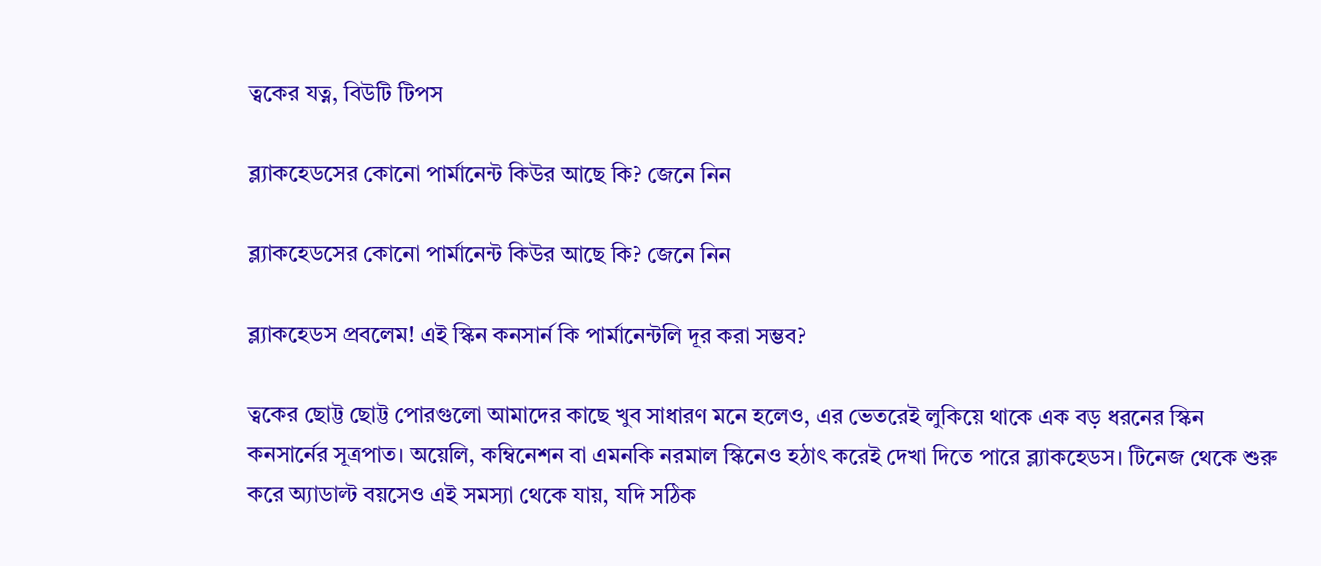ত্বকের যত্ন, বিউটি টিপস

ব্ল্যাকহেডসের কোনো পার্মানেন্ট কিউর আছে কি? জেনে নিন

ব্ল্যাকহেডসের কোনো পার্মানেন্ট কিউর আছে কি? জেনে নিন

ব্ল্যাকহেডস প্রবলেম! এই স্কিন কনসার্ন কি পার্মানেন্টলি দূর করা সম্ভব?

ত্বকের ছোট্ট ছোট্ট পোরগুলো আমাদের কাছে খুব সাধারণ মনে হলেও, এর ভেতরেই লুকিয়ে থাকে এক বড় ধরনের স্কিন কনসার্নের সূত্রপাত। অয়েলি, কম্বিনেশন বা এমনকি নরমাল স্কিনেও হঠাৎ করেই দেখা দিতে পারে ব্ল্যাকহেডস। টিনেজ থেকে শুরু করে অ্যাডাল্ট বয়সেও এই সমস্যা থেকে যায়, যদি সঠিক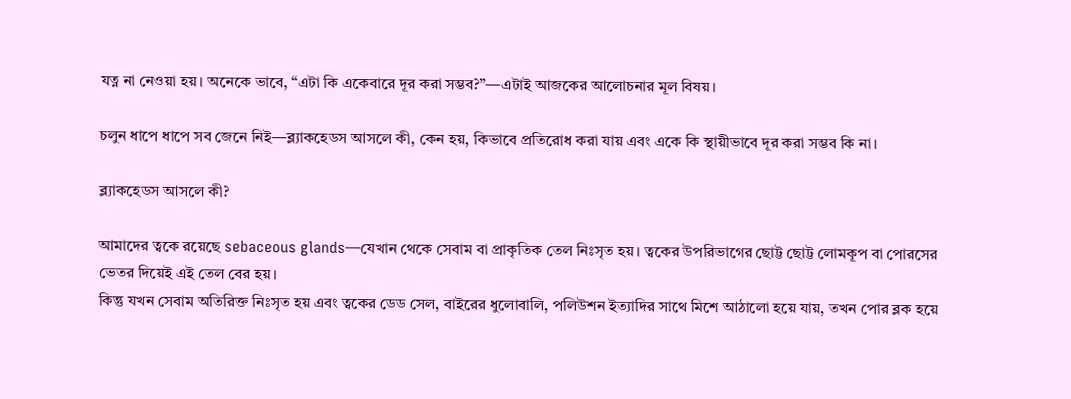যত্ন না নেওয়া হয়। অনেকে ভাবে, “এটা কি একেবারে দূর করা সম্ভব?”—এটাই আজকের আলোচনার মূল বিষয়।

চলুন ধাপে ধাপে সব জেনে নিই—ব্ল্যাকহেডস আসলে কী, কেন হয়, কিভাবে প্রতিরোধ করা যায় এবং একে কি স্থায়ীভাবে দূর করা সম্ভব কি না।

ব্ল্যাকহেডস আসলে কী?

আমাদের ত্বকে রয়েছে sebaceous glands—যেখান থেকে সেবাম বা প্রাকৃতিক তেল নিঃসৃত হয়। ত্বকের উপরিভাগের ছোট্ট ছোট্ট লোমকূপ বা পোরসের ভেতর দিয়েই এই তেল বের হয়।
কিন্তু যখন সেবাম অতিরিক্ত নিঃসৃত হয় এবং ত্বকের ডেড সেল, বাইরের ধুলোবালি, পলিউশন ইত্যাদির সাথে মিশে আঠালো হয়ে যায়, তখন পোর ব্লক হয়ে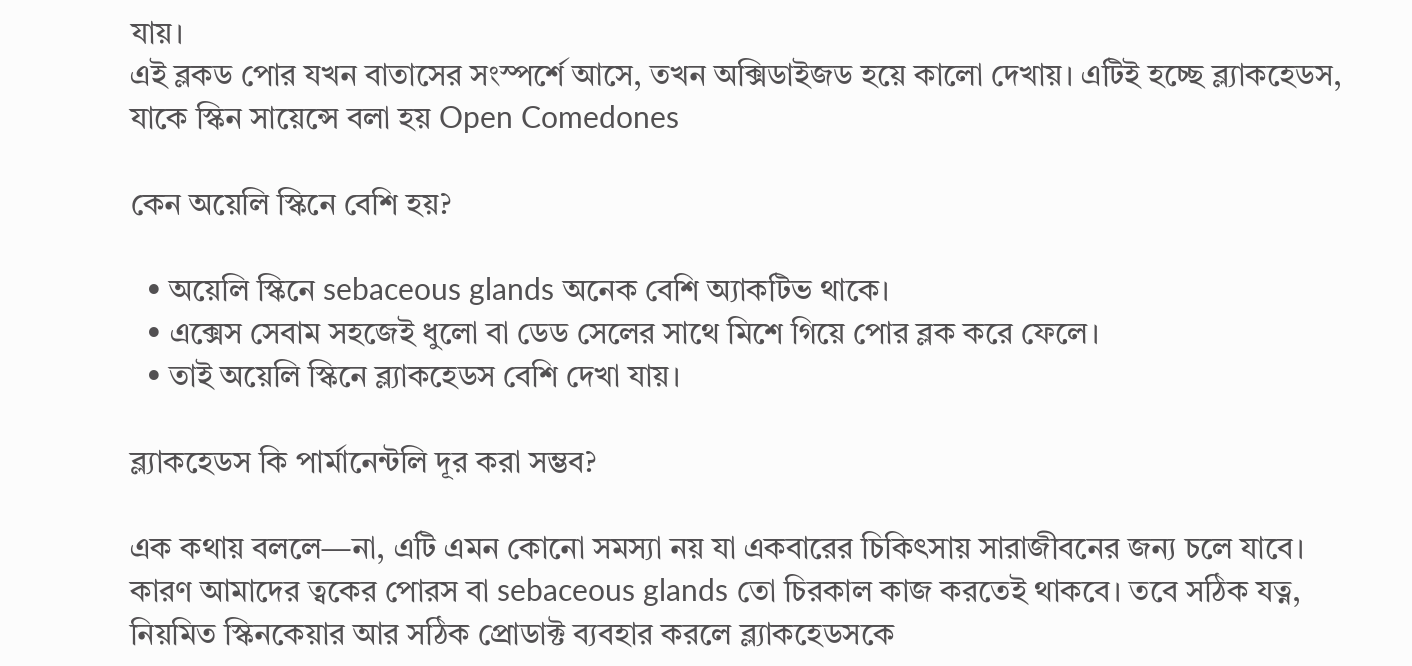যায়।
এই ব্লকড পোর যখন বাতাসের সংস্পর্শে আসে, তখন অক্সিডাইজড হয়ে কালো দেখায়। এটিই হচ্ছে ব্ল্যাকহেডস, যাকে স্কিন সায়েন্সে বলা হয় Open Comedones

কেন অয়েলি স্কিনে বেশি হয়?

  • অয়েলি স্কিনে sebaceous glands অনেক বেশি অ্যাকটিভ থাকে।
  • এক্সেস সেবাম সহজেই ধুলো বা ডেড সেলের সাথে মিশে গিয়ে পোর ব্লক করে ফেলে।
  • তাই অয়েলি স্কিনে ব্ল্যাকহেডস বেশি দেখা যায়।

ব্ল্যাকহেডস কি পার্মানেন্টলি দূর করা সম্ভব?

এক কথায় বললে—না, এটি এমন কোনো সমস্যা নয় যা একবারের চিকিৎসায় সারাজীবনের জন্য চলে যাবে।
কারণ আমাদের ত্বকের পোরস বা sebaceous glands তো চিরকাল কাজ করতেই থাকবে। তবে সঠিক যত্ন, নিয়মিত স্কিনকেয়ার আর সঠিক প্রোডাক্ট ব্যবহার করলে ব্ল্যাকহেডসকে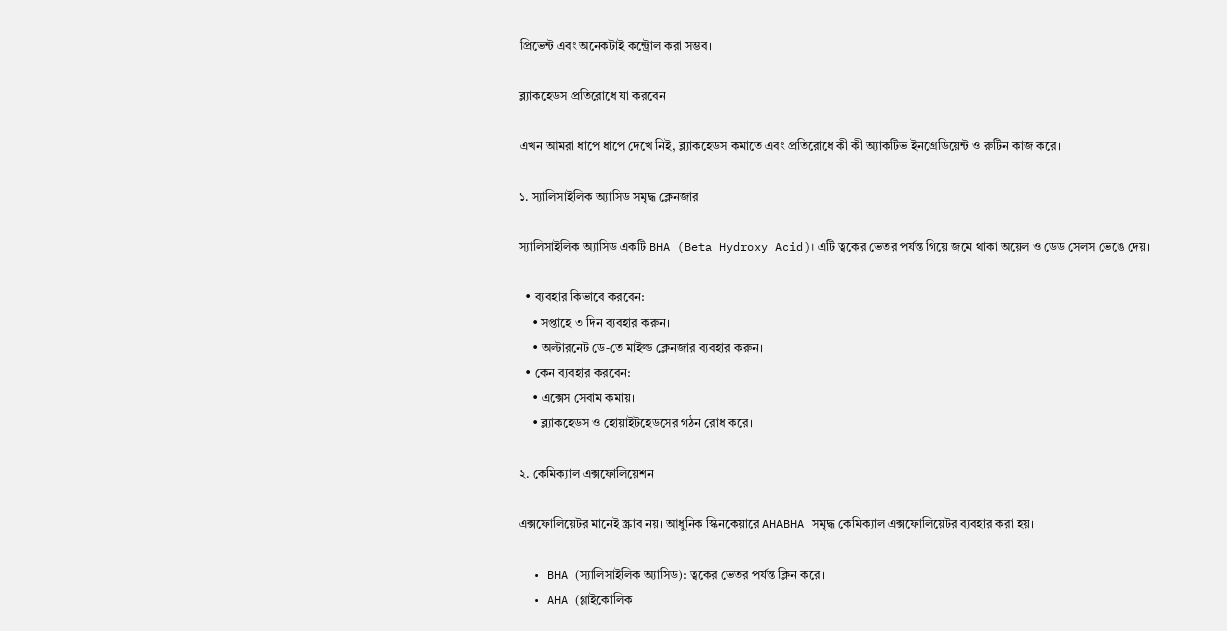প্রিভেন্ট এবং অনেকটাই কন্ট্রোল করা সম্ভব।

ব্ল্যাকহেডস প্রতিরোধে যা করবেন

এখন আমরা ধাপে ধাপে দেখে নিই, ব্ল্যাকহেডস কমাতে এবং প্রতিরোধে কী কী অ্যাকটিভ ইনগ্রেডিয়েন্ট ও রুটিন কাজ করে।

১. স্যালিসাইলিক অ্যাসিড সমৃদ্ধ ক্লেনজার

স্যালিসাইলিক অ্যাসিড একটি BHA (Beta Hydroxy Acid)। এটি ত্বকের ভেতর পর্যন্ত গিয়ে জমে থাকা অয়েল ও ডেড সেলস ভেঙে দেয়।

  • ব্যবহার কিভাবে করবেন:
    • সপ্তাহে ৩ দিন ব্যবহার করুন।
    • অল্টারনেট ডে-তে মাইল্ড ক্লেনজার ব্যবহার করুন।
  • কেন ব্যবহার করবেন:
    • এক্সেস সেবাম কমায়।
    • ব্ল্যাকহেডস ও হোয়াইটহেডসের গঠন রোধ করে।

২. কেমিক্যাল এক্সফোলিয়েশন

এক্সফোলিয়েটর মানেই স্ক্রাব নয়। আধুনিক স্কিনকেয়ারে AHABHA সমৃদ্ধ কেমিক্যাল এক্সফোলিয়েটর ব্যবহার করা হয়।

  • BHA (স্যালিসাইলিক অ্যাসিড): ত্বকের ভেতর পর্যন্ত ক্লিন করে।
  • AHA (গ্লাইকোলিক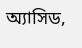অ্যাসিড,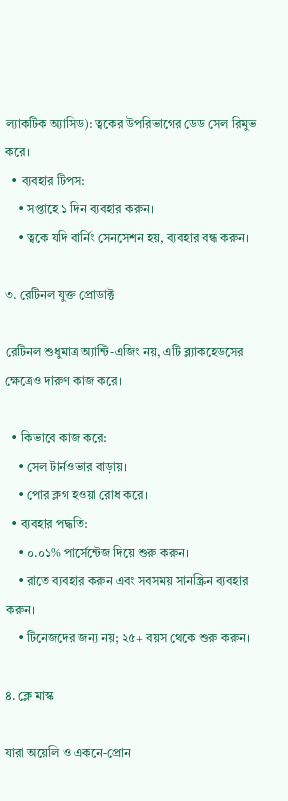ল্যাকটিক অ্যাসিড): ত্বকের উপরিভাগের ডেড সেল রিমুভ করে।
  • ব্যবহার টিপস:
    • সপ্তাহে ১ দিন ব্যবহার করুন।
    • ত্বকে যদি বার্নিং সেনসেশন হয়, ব্যবহার বন্ধ করুন।

৩. রেটিনল যুক্ত প্রোডাক্ট

রেটিনল শুধুমাত্র অ্যান্টি-এজিং নয়, এটি ব্ল্যাকহেডসের ক্ষেত্রেও দারুণ কাজ করে।

  • কিভাবে কাজ করে:
    • সেল টার্নওভার বাড়ায়।
    • পোর ক্লগ হওয়া রোধ করে।
  • ব্যবহার পদ্ধতি:
    • ০.০১% পার্সেন্টেজ দিয়ে শুরু করুন।
    • রাতে ব্যবহার করুন এবং সবসময় সানস্ক্রিন ব্যবহার করুন।
    • টিনেজদের জন্য নয়; ২৫+ বয়স থেকে শুরু করুন।

৪. ক্লে মাস্ক

যারা অয়েলি ও একনে-প্রোন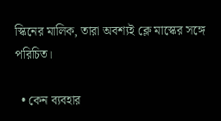স্কিনের মালিক, তারা অবশ্যই ক্লে মাস্কের সঙ্গে পরিচিত।

  • কেন ব্যবহার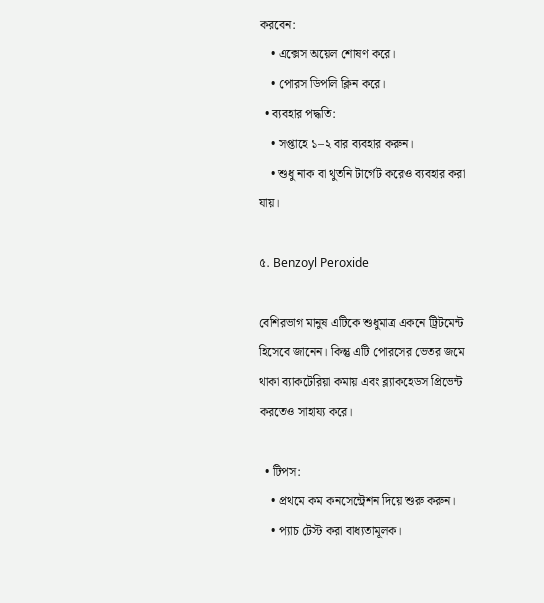করবেন:
    • এক্সেস অয়েল শোষণ করে।
    • পোরস ডিপলি ক্লিন করে।
  • ব্যবহার পদ্ধতি:
    • সপ্তাহে ১–২ বার ব্যবহার করুন।
    • শুধু নাক বা থুতনি টার্গেট করেও ব্যবহার করা যায়।

৫. Benzoyl Peroxide

বেশিরভাগ মানুষ এটিকে শুধুমাত্র একনে ট্রিটমেন্ট হিসেবে জানেন। কিন্তু এটি পোরসের ভেতর জমে থাকা ব্যাকটেরিয়া কমায় এবং ব্ল্যাকহেডস প্রিভেন্ট করতেও সাহায্য করে।

  • টিপস:
    • প্রথমে কম কনসেন্ট্রেশন দিয়ে শুরু করুন।
    • প্যাচ টেস্ট করা বাধ্যতামূলক।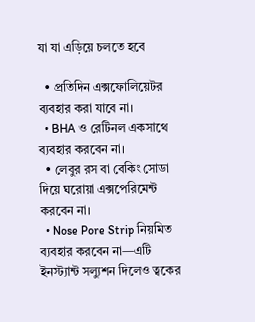যা যা এড়িয়ে চলতে হবে

  • প্রতিদিন এক্সফোলিয়েটর ব্যবহার করা যাবে না।
  • BHA ও রেটিনল একসাথে ব্যবহার করবেন না।
  • লেবুর রস বা বেকিং সোডা দিয়ে ঘরোয়া এক্সপেরিমেন্ট করবেন না।
  • Nose Pore Strip নিয়মিত ব্যবহার করবেন না—এটি ইনস্ট্যান্ট সল্যুশন দিলেও ত্বকের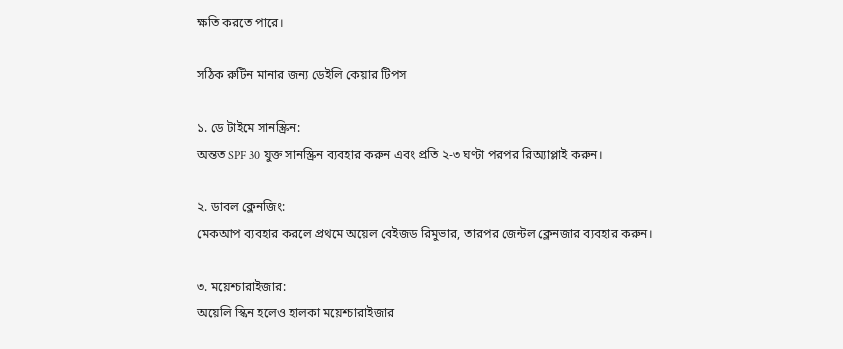ক্ষতি করতে পারে।

সঠিক রুটিন মানার জন্য ডেইলি কেয়ার টিপস

১. ডে টাইমে সানস্ক্রিন:
অন্তত SPF 30 যুক্ত সানস্ক্রিন ব্যবহার করুন এবং প্রতি ২-৩ ঘণ্টা পরপর রিঅ্যাপ্লাই করুন।

২. ডাবল ক্লেনজিং:
মেকআপ ব্যবহার করলে প্রথমে অয়েল বেইজড রিমুভার, তারপর জেন্টল ক্লেনজার ব্যবহার করুন।

৩. ময়েশ্চারাইজার:
অয়েলি স্কিন হলেও হালকা ময়েশ্চারাইজার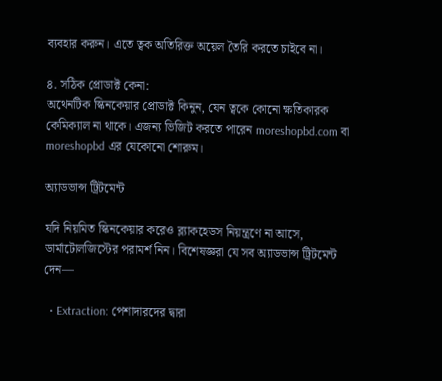ব্যবহার করুন। এতে ত্বক অতিরিক্ত অয়েল তৈরি করতে চাইবে না।

৪. সঠিক প্রোডাক্ট কেনা:
অথেনটিক স্কিনকেয়ার প্রোডাক্ট কিনুন, যেন ত্বকে কোনো ক্ষতিকারক কেমিক্যাল না থাকে। এজন্য ভিজিট করতে পারেন moreshopbd.com বা moreshopbd এর যেকোনো শোরুম।

অ্যাডভান্স ট্রিটমেন্ট

যদি নিয়মিত স্কিনকেয়ার করেও ব্ল্যাকহেডস নিয়ন্ত্রণে না আসে, ডার্মাটোলজিস্টের পরামর্শ নিন। বিশেষজ্ঞরা যে সব অ্যাডভান্স ট্রিটমেন্ট দেন—

  • Extraction: পেশাদারদের দ্বারা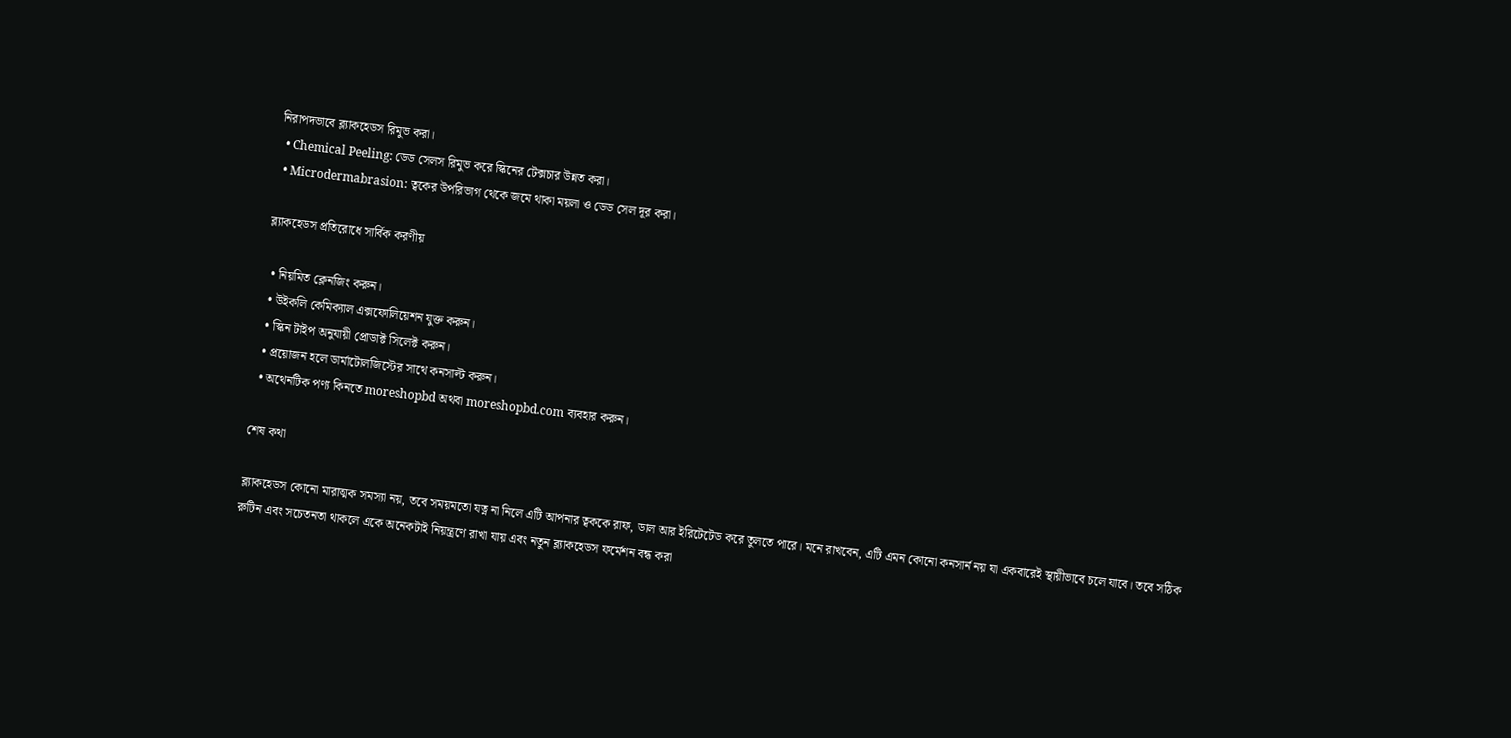নিরাপদভাবে ব্ল্যাকহেডস রিমুভ করা।
  • Chemical Peeling: ডেড সেলস রিমুভ করে স্কিনের টেক্সচার উন্নত করা।
  • Microdermabrasion: ত্বকের উপরিভাগ থেকে জমে থাকা ময়লা ও ডেড সেল দূর করা।

ব্ল্যাকহেডস প্রতিরোধে সার্বিক করণীয়

  • নিয়মিত ক্লেনজিং করুন।
  • উইকলি কেমিক্যাল এক্সফোলিয়েশন যুক্ত করুন।
  • স্কিন টাইপ অনুযায়ী প্রোডাক্ট সিলেক্ট করুন।
  • প্রয়োজন হলে ডার্মাটোলজিস্টের সাথে কনসাল্ট করুন।
  • অথেনটিক পণ্য কিনতে moreshopbd অথবা moreshopbd.com ব্যবহার করুন।

শেষ কথা

ব্ল্যাকহেডস কোনো মারাত্মক সমস্যা নয়, তবে সময়মতো যত্ন না নিলে এটি আপনার ত্বককে রাফ, ডাল আর ইরিটেটেড করে তুলতে পারে। মনে রাখবেন, এটি এমন কোনো কনসার্ন নয় যা একবারেই স্থায়ীভাবে চলে যাবে। তবে সঠিক রুটিন এবং সচেতনতা থাকলে একে অনেকটাই নিয়ন্ত্রণে রাখা যায় এবং নতুন ব্ল্যাকহেডস ফর্মেশন বন্ধ করা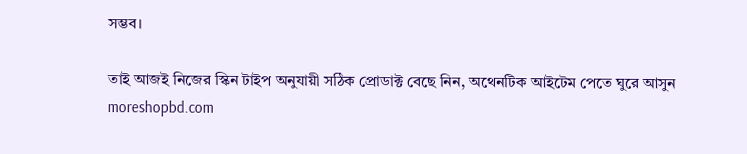সম্ভব।

তাই আজই নিজের স্কিন টাইপ অনুযায়ী সঠিক প্রোডাক্ট বেছে নিন, অথেনটিক আইটেম পেতে ঘুরে আসুন moreshopbd.com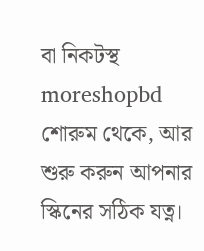বা নিকটস্থ moreshopbd শোরুম থেকে, আর শুরু করুন আপনার স্কিনের সঠিক যত্ন।